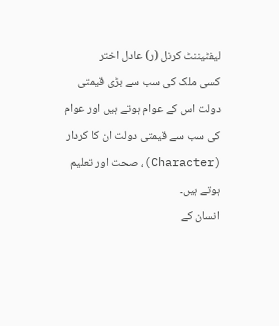لیفٹیننٹ کرنل (ر) عادل اختر
کسی ملک کی سب سے بڑی قیمتی دولت اس کے عوام ہوتے ہیں اور عوام کی سب سے قیمتی دولت ان کا کردار (Character)، صحت اور تعلیم ہوتے ہیں۔
انسان کے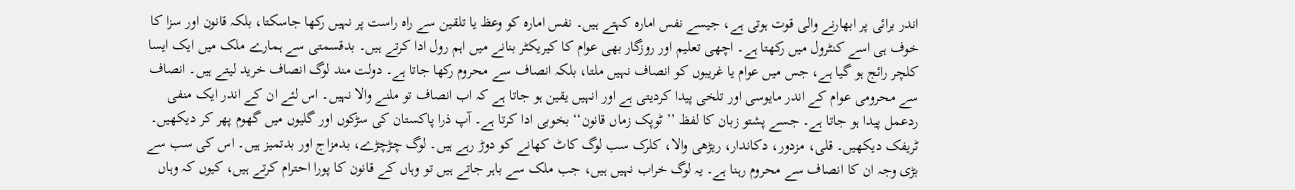اندر برائی پر ابھارنے والی قوت ہوتی ہے، جیسے نفس امارہ کہتے ہیں۔ نفس امارہ کو وعظ یا تلقین سے راہ راست پر نہیں رکھا جاسکتا، بلکہ قانون اور سزا کا خوف ہی اسے کنٹرول میں رکھتا ہے۔ اچھی تعلیم اور روزگار بھی عوام کا کیریکٹر بنانے میں اہم رول ادا کرتے ہیں۔ بدقسمتی سے ہمارے ملک میں ایک ایسا کلچر رائج ہو گیا ہے، جس میں عوام یا غریبوں کو انصاف نہیں ملتا، بلکہ انصاف سے محروم رکھا جاتا ہے۔ دولت مند لوگ انصاف خرید لیتے ہیں۔ انصاف سے محرومی عوام کے اندر مایوسی اور تلخی پیدا کردیتی ہے اور انہیں یقین ہو جاتا ہے کہ اب انصاف تو ملنے والا نہیں۔ اس لئے ان کے اندر ایک منفی ردعمل پیدا ہو جاتا ہے۔ جسے پشتو زبان کا لفظ ’’ٹوپک زماں قانون‘‘ بخوبی ادا کرتا ہے۔ آپ ذرا پاکستان کی سڑکوں اور گلیوں میں گھوم پھر کر دیکھیں۔ ٹریفک دیکھیں۔ قلی، مزدور، دکاندار، ریڑھی والا، کلرک سب لوگ کاٹ کھانے کو دوڑ رہے ہیں۔ لوگ چڑچڑے، بدمزاج اور بدتمیز ہیں۔ اس کی سب سے بڑی وجہ ان کا انصاف سے محروم رہنا ہے۔ یہ لوگ خراب نہیں ہیں، جب ملک سے باہر جاتے ہیں تو وہاں کے قانون کا پورا احترام کرتے ہیں، کیوں کہ وہاں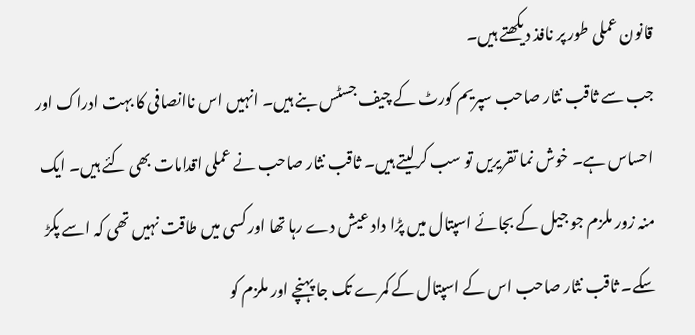قانون عملی طور پر نافذ دیکھتے ہیں۔
جب سے ثاقب نثار صاحب سپریم کورٹ کے چیف جسٹس بنے ہیں۔ انہیں اس ناانصافی کا بہت ادراک اور احساس ہے۔ خوش نما تقریریں تو سب کرلیتے ہیں۔ ثاقب نثار صاحب نے عملی اقدامات بھی کئے ہیں۔ ایک منہ زور ملزم جو جیل کے بجائے اسپتال میں پڑا داد عیش دے رہا تھا اور کسی میں طاقت نہیں تھی کہ اسے پکڑ سکے۔ ثاقب نثار صاحب اس کے اسپتال کے کمرے تک جا پہنچے اور ملزم کو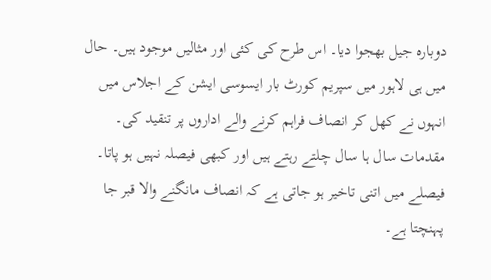دوبارہ جیل بھجوا دیا۔ اس طرح کی کئی اور مثالیں موجود ہیں۔ حال میں ہی لاہور میں سپریم کورٹ بار ایسوسی ایشن کے اجلاس میں انہوں نے کھل کر انصاف فراہم کرنے والے اداروں پر تنقید کی۔ مقدمات سال ہا سال چلتے رہتے ہیں اور کبھی فیصلہ نہیں ہو پاتا۔ فیصلے میں اتنی تاخیر ہو جاتی ہے کہ انصاف مانگنے والا قبر جا پہنچتا ہے۔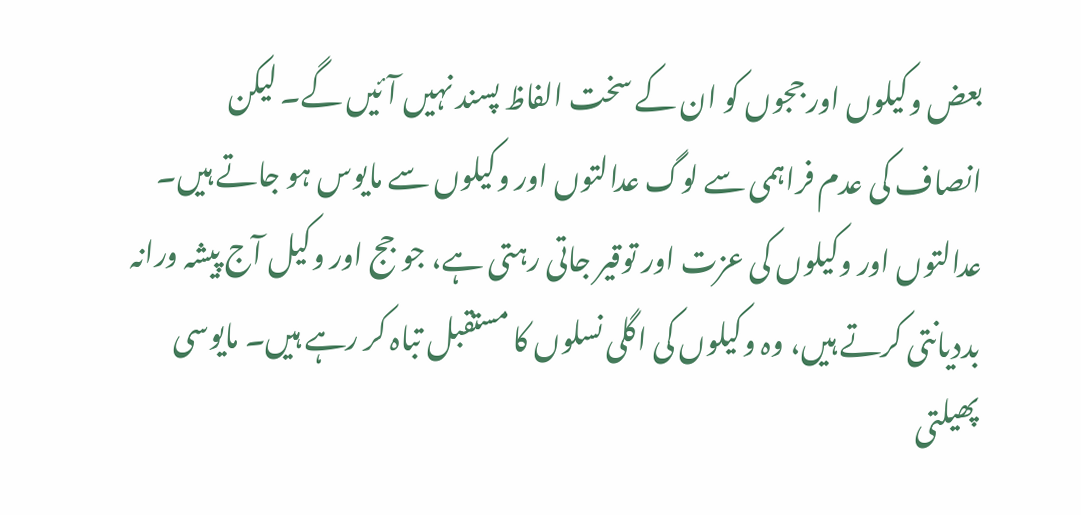بعض وکیلوں اور ججوں کو ان کے سخت الفاظ پسند نہیں آئیں گے۔ لیکن انصاف کی عدم فراہمی سے لوگ عدالتوں اور وکیلوں سے مایوس ہو جاتے ہیں۔ عدالتوں اور وکیلوں کی عزت اور توقیر جاتی رہتی ہے، جو جج اور وکیل آج پیشہ ورانہ بددیانتی کرتے ہیں، وہ وکیلوں کی اگلی نسلوں کا مستقبل تباہ کر رہے ہیں۔ مایوسی پھیلتی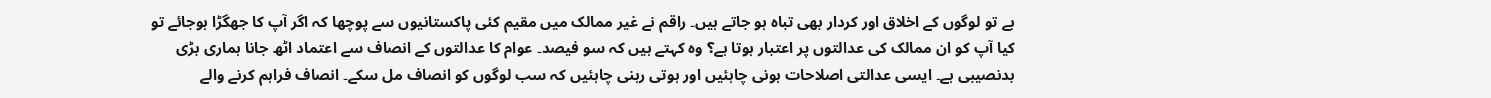ہے تو لوگوں کے اخلاق اور کردار بھی تباہ ہو جاتے ہیں۔ راقم نے غیر ممالک میں مقیم کئی پاکستانیوں سے پوچھا کہ اگر آپ کا جھگڑا ہوجائے تو کیا آپ کو ان ممالک کی عدالتوں پر اعتبار ہوتا ہے؟ وہ کہتے ہیں کہ سو فیصد۔ عوام کا عدالتوں کے انصاف سے اعتماد اٹھ جانا ہماری بڑی بدنصیبی ہے۔ ایسی عدالتی اصلاحات ہونی چاہئیں اور ہوتی رہنی چاہئیں کہ سب لوگوں کو انصاف مل سکے۔ انصاف فراہم کرنے والے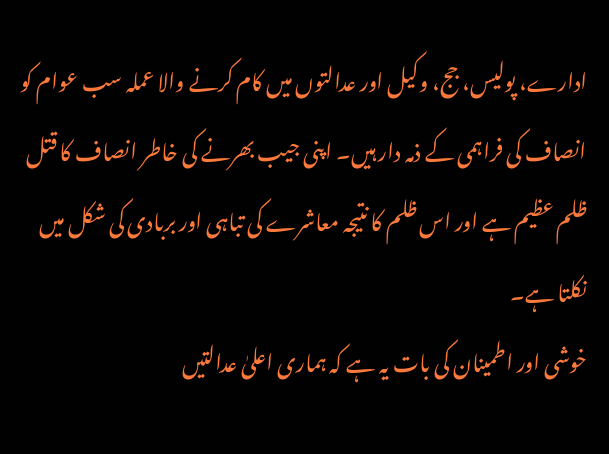ادارے، پولیس، جج، وکیل اور عدالتوں میں کام کرنے والا عملہ سب عوام کو انصاف کی فراہمی کے ذمہ دار ہیں۔ اپنی جیب بھرنے کی خاطر انصاف کا قتل ظلم عظیم ہے اور اس ظلم کا نتیجہ معاشرے کی تباہی اور بربادی کی شکل میں نکلتا ہے۔
خوشی اور اطمینان کی بات یہ ہے کہ ہماری اعلیٰ عدالتیں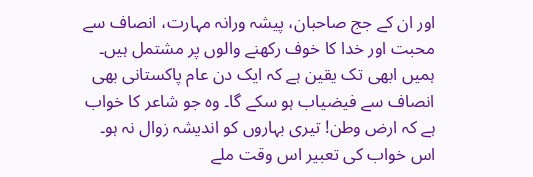اور ان کے جج صاحبان، پیشہ ورانہ مہارت، انصاف سے محبت اور خدا کا خوف رکھنے والوں پر مشتمل ہیں۔ ہمیں ابھی تک یقین ہے کہ ایک دن عام پاکستانی بھی انصاف سے فیضیاب ہو سکے گا۔ وہ جو شاعر کا خواب ہے کہ ارض وطن! تیری بہاروں کو اندیشہ زوال نہ ہو۔ اس خواب کی تعبیر اس وقت ملے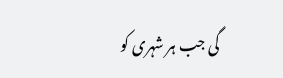گی جب ہر شہری کو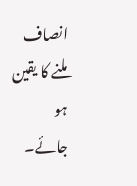انصاف ملنے کا یقین ہو جائے۔